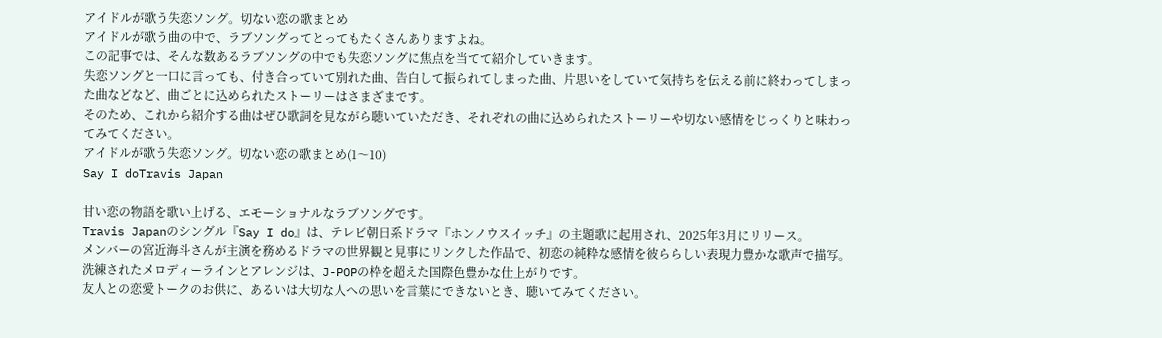アイドルが歌う失恋ソング。切ない恋の歌まとめ
アイドルが歌う曲の中で、ラブソングってとってもたくさんありますよね。
この記事では、そんな数あるラブソングの中でも失恋ソングに焦点を当てて紹介していきます。
失恋ソングと一口に言っても、付き合っていて別れた曲、告白して振られてしまった曲、片思いをしていて気持ちを伝える前に終わってしまった曲などなど、曲ごとに込められたストーリーはさまざまです。
そのため、これから紹介する曲はぜひ歌詞を見ながら聴いていただき、それぞれの曲に込められたストーリーや切ない感情をじっくりと味わってみてください。
アイドルが歌う失恋ソング。切ない恋の歌まとめ(1〜10)
Say I doTravis Japan

甘い恋の物語を歌い上げる、エモーショナルなラブソングです。
Travis Japanのシングル『Say I do』は、テレビ朝日系ドラマ『ホンノウスイッチ』の主題歌に起用され、2025年3月にリリース。
メンバーの宮近海斗さんが主演を務めるドラマの世界観と見事にリンクした作品で、初恋の純粋な感情を彼ららしい表現力豊かな歌声で描写。
洗練されたメロディーラインとアレンジは、J-POPの枠を超えた国際色豊かな仕上がりです。
友人との恋愛トークのお供に、あるいは大切な人への思いを言葉にできないとき、聴いてみてください。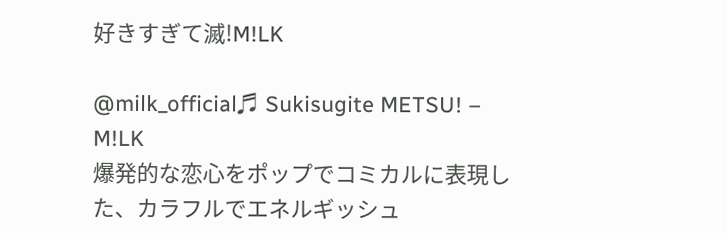好きすぎて滅!M!LK

@milk_official♬ Sukisugite METSU! – M!LK
爆発的な恋心をポップでコミカルに表現した、カラフルでエネルギッシュ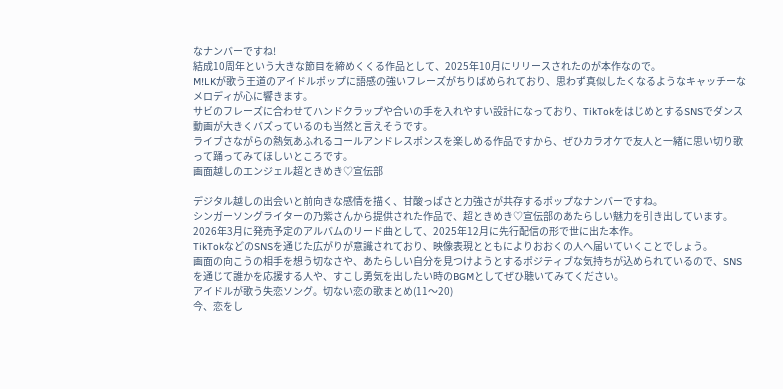なナンバーですね!
結成10周年という大きな節目を締めくくる作品として、2025年10月にリリースされたのが本作なので。
M!LKが歌う王道のアイドルポップに語感の強いフレーズがちりばめられており、思わず真似したくなるようなキャッチーなメロディが心に響きます。
サビのフレーズに合わせてハンドクラップや合いの手を入れやすい設計になっており、TikTokをはじめとするSNSでダンス動画が大きくバズっているのも当然と言えそうです。
ライブさながらの熱気あふれるコールアンドレスポンスを楽しめる作品ですから、ぜひカラオケで友人と一緒に思い切り歌って踊ってみてほしいところです。
画面越しのエンジェル超ときめき♡宣伝部

デジタル越しの出会いと前向きな感情を描く、甘酸っぱさと力強さが共存するポップなナンバーですね。
シンガーソングライターの乃紫さんから提供された作品で、超ときめき♡宣伝部のあたらしい魅力を引き出しています。
2026年3月に発売予定のアルバムのリード曲として、2025年12月に先行配信の形で世に出た本作。
TikTokなどのSNSを通じた広がりが意識されており、映像表現とともによりおおくの人へ届いていくことでしょう。
画面の向こうの相手を想う切なさや、あたらしい自分を見つけようとするポジティブな気持ちが込められているので、SNSを通じて誰かを応援する人や、すこし勇気を出したい時のBGMとしてぜひ聴いてみてください。
アイドルが歌う失恋ソング。切ない恋の歌まとめ(11〜20)
今、恋をし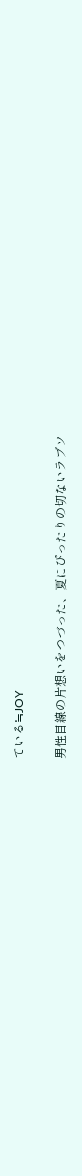ている≒JOY

男性目線の片想いをつづった、夏にぴったりの切ないラブソ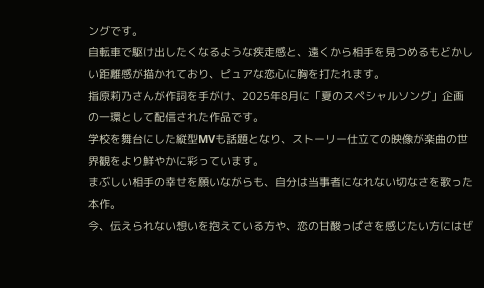ングです。
自転車で駆け出したくなるような疾走感と、遠くから相手を見つめるもどかしい距離感が描かれており、ピュアな恋心に胸を打たれます。
指原莉乃さんが作詞を手がけ、2025年8月に「夏のスペシャルソング」企画の一環として配信された作品です。
学校を舞台にした縦型MVも話題となり、ストーリー仕立ての映像が楽曲の世界観をより鮮やかに彩っています。
まぶしい相手の幸せを願いながらも、自分は当事者になれない切なさを歌った本作。
今、伝えられない想いを抱えている方や、恋の甘酸っぱさを感じたい方にはぜ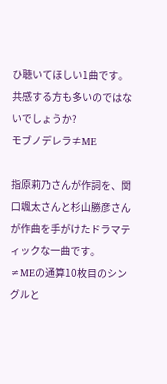ひ聴いてほしい1曲です。
共感する方も多いのではないでしょうか?
モブノデレラ≠ME

指原莉乃さんが作詞を、関口颯太さんと杉山勝彦さんが作曲を手がけたドラマティックな一曲です。
≠MEの通算10枚目のシングルと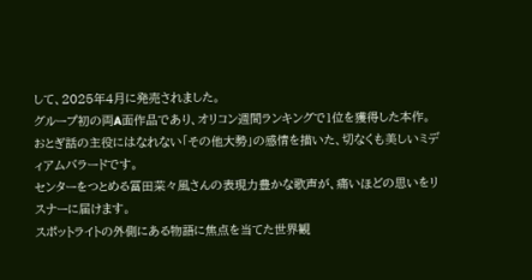して、2025年4月に発売されました。
グループ初の両A面作品であり、オリコン週間ランキングで1位を獲得した本作。
おとぎ話の主役にはなれない「その他大勢」の感情を描いた、切なくも美しいミディアムバラードです。
センターをつとめる冨田菜々風さんの表現力豊かな歌声が、痛いほどの思いをリスナーに届けます。
スポットライトの外側にある物語に焦点を当てた世界観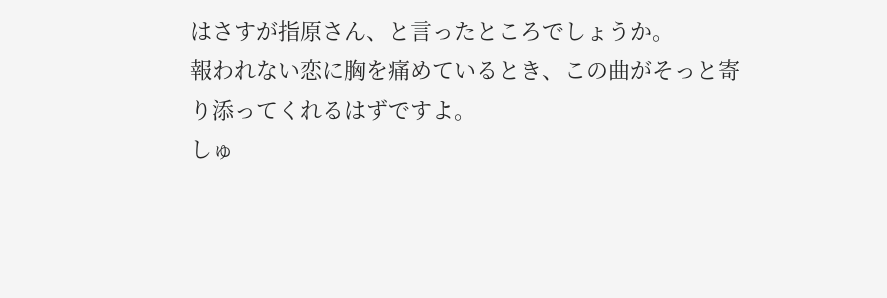はさすが指原さん、と言ったところでしょうか。
報われない恋に胸を痛めているとき、この曲がそっと寄り添ってくれるはずですよ。
しゅ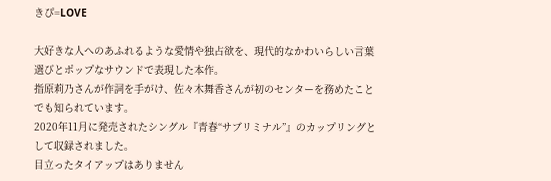きぴ=LOVE

大好きな人へのあふれるような愛情や独占欲を、現代的なかわいらしい言葉選びとポップなサウンドで表現した本作。
指原莉乃さんが作詞を手がけ、佐々木舞香さんが初のセンターを務めたことでも知られています。
2020年11月に発売されたシングル『青春“サブリミナル”』のカップリングとして収録されました。
目立ったタイアップはありません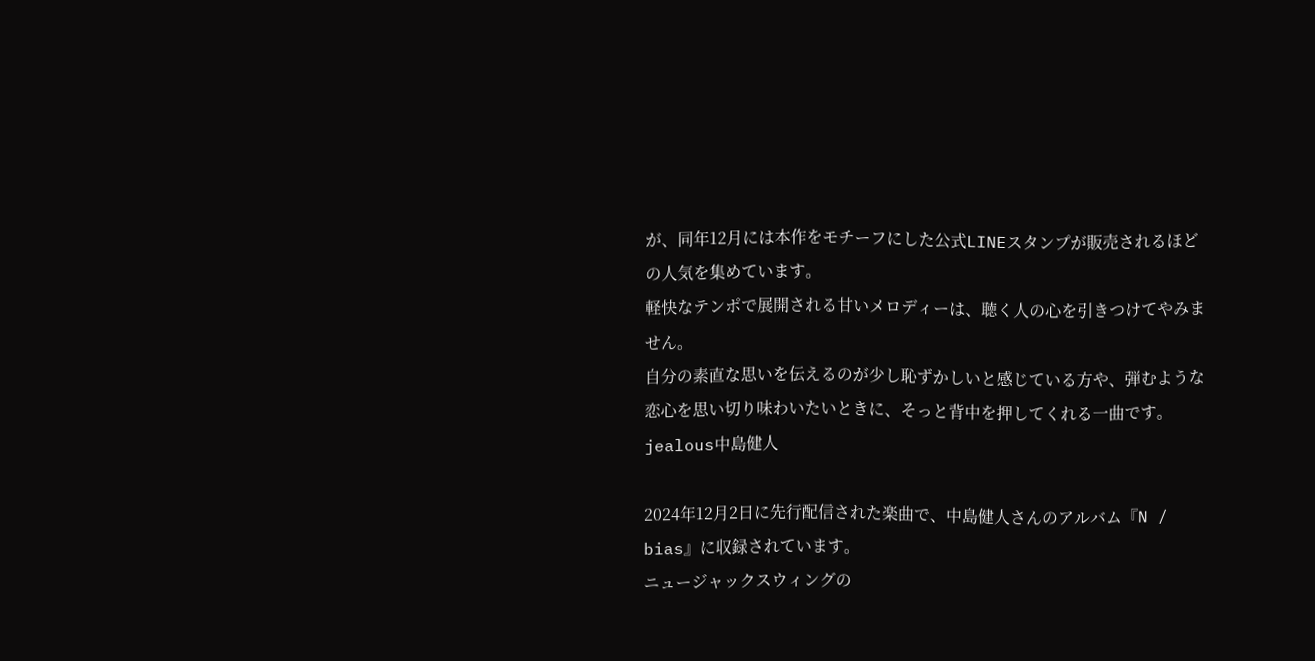が、同年12月には本作をモチーフにした公式LINEスタンプが販売されるほどの人気を集めています。
軽快なテンポで展開される甘いメロディーは、聴く人の心を引きつけてやみません。
自分の素直な思いを伝えるのが少し恥ずかしいと感じている方や、弾むような恋心を思い切り味わいたいときに、そっと背中を押してくれる一曲です。
jealous中島健人

2024年12月2日に先行配信された楽曲で、中島健人さんのアルバム『N / bias』に収録されています。
ニュージャックスウィングの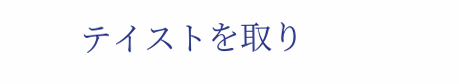テイストを取り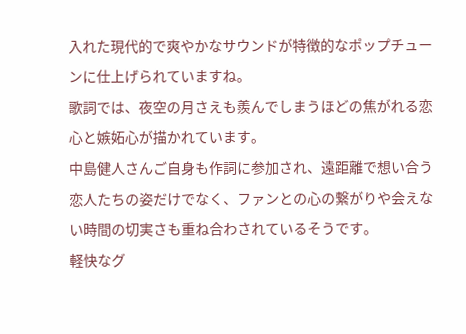入れた現代的で爽やかなサウンドが特徴的なポップチューンに仕上げられていますね。
歌詞では、夜空の月さえも羨んでしまうほどの焦がれる恋心と嫉妬心が描かれています。
中島健人さんご自身も作詞に参加され、遠距離で想い合う恋人たちの姿だけでなく、ファンとの心の繋がりや会えない時間の切実さも重ね合わされているそうです。
軽快なグ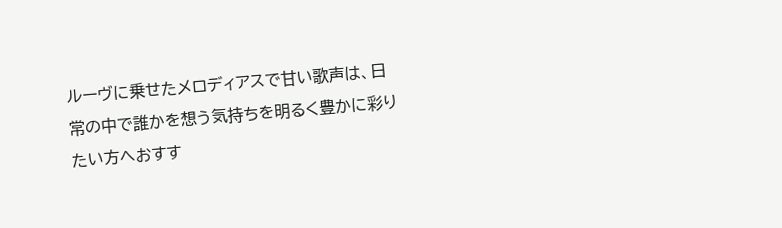ルーヴに乗せたメロディアスで甘い歌声は、日常の中で誰かを想う気持ちを明るく豊かに彩りたい方へおすす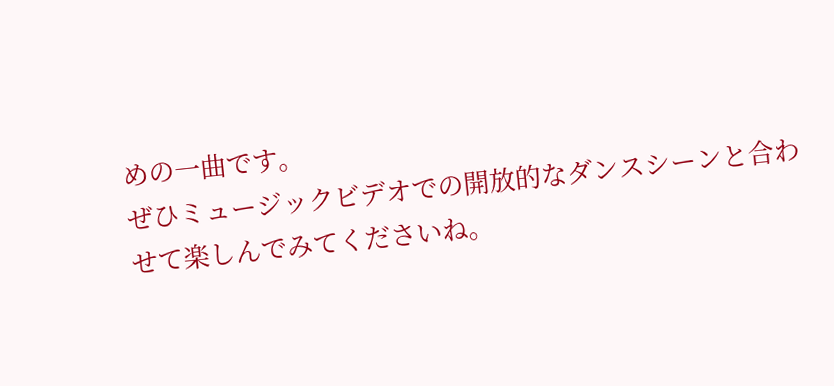めの一曲です。
ぜひミュージックビデオでの開放的なダンスシーンと合わせて楽しんでみてくださいね。